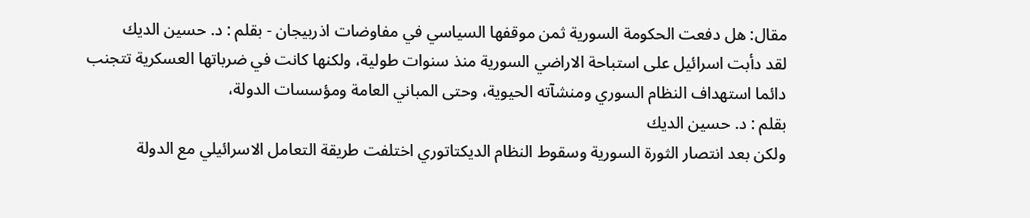مقال: هل دفعت الحكومة السورية ثمن موقفها السياسي في مفاوضات اذربيجان - بقلم : د. حسين الديك
لقد دأبت اسرائيل على استباحة الاراضي السورية منذ سنوات طولية، ولكنها كانت في ضرباتها العسكرية تتجنب دائما استهداف النظام السوري ومنشآته الحيوية، وحتى المباني العامة ومؤسسات الدولة،
بقلم : د. حسين الديك
ولكن بعد انتصار الثورة السورية وسقوط النظام الديكتاتوري اختلفت طريقة التعامل الاسرائيلي مع الدولة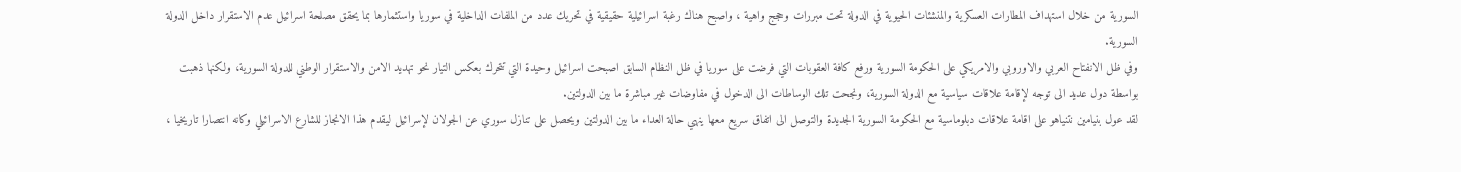السورية من خلال استهداف المطارات العسكرية والمنشئات الحيوية في الدولة تحت مبررات وحجج واهية ، واصبح هناك رغبة اسرائيلية حقيقية في تحريك عدد من الملفات الداخلية في سوريا واستثمارها بما يحقق مصلحة اسرائيل عدم الاستقرار داخل الدولة السورية.
وفي ظل الانفتاح العربي والاوروبي والامريكي على الحكومة السورية ورفع كافة العقوبات التي فرضت على سوريا في ظل النظام السابق اصبحت اسرائيل وحيدة التي تتحرك بعكس التيار نحو تهديد الامن والاستقرار الوطني للدولة السورية، ولكنها ذهبت بواسطة دول عديد الى توجه لإقامة علاقات سياسية مع الدولة السورية، ونجحت تلك الوساطات الى الدخول في مفاوضات غير مباشرة ما بين الدولتين.
لقد عول بنيامين نتنياهو على اقامة علاقات دبلوماسية مع الحكومة السورية الجديدة والتوصل الى اتفاق سريع معها ينهي حالة العداء ما بين الدولتين ويحصل على تنازل سوري عن الجولان لإسرائيل ليقدم هذا الانجاز للشارع الاسرائيلي وكانه انتصارا تاريخيا ،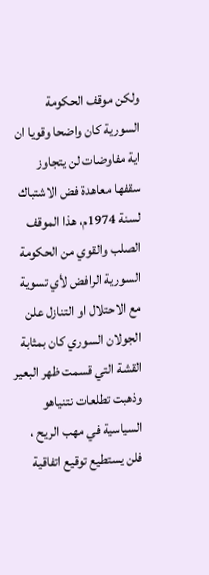ولكن موقف الحكومة السورية كان واضحا وقويا ان اية مفاوضات لن يتجاوز سقفها معاهدة فض الاشتباك لسنة 1974م، هذا الموقف الصلب والقوي من الحكومة السورية الرافض لأي تسوية مع الاحتلال او التنازل علن الجولان السوري كان بمثابة القشة التي قسمت ظهر البعير وذهبت تطلعات نتنياهو السياسية في مهب الريح ، فلن يستطيع توقيع اتفاقية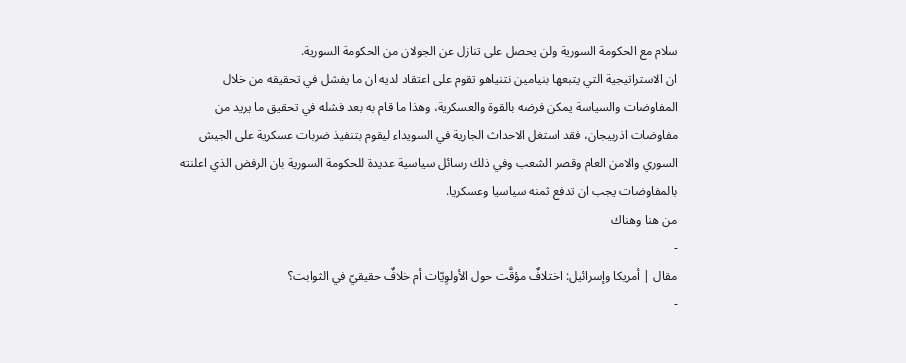سلام مع الحكومة السورية ولن يحصل على تنازل عن الجولان من الحكومة السورية.
ان الاستراتيجية التي يتبعها بنيامين نتنياهو تقوم على اعتقاد لديه ان ما يفشل في تحقيقه من خلال المفاوضات والسياسة يمكن فرضه بالقوة والعسكرية، وهذا ما قام به بعد فشله في تحقيق ما يريد من مفاوضات اذربيجان، فقد استغل الاحداث الجارية في السويداء ليقوم بتنفيذ ضربات عسكرية على الجيش السوري والامن العام وقصر الشعب وفي ذلك رسائل سياسية عديدة للحكومة السورية بان الرفض الذي اعلنته بالمفاوضات يجب ان تدفع ثمنه سياسيا وعسكريا.
من هنا وهناك
-
مقال | أمريكا وإسرائيل: اختلافٌ مؤقَّت حول الأولوِيّات أم خلافٌ حقيقيّ في الثوابت؟
-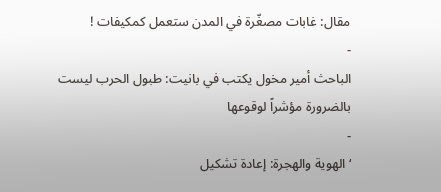مقال: غابات مصغّرة في المدن ستعمل كمكيفات !
-
الباحث أمير مخول يكتب في بانيت: طبول الحرب ليست بالضرورة مؤشراً لوقوعها
-
‘ الهوية والهجرة: إعادة تشكيل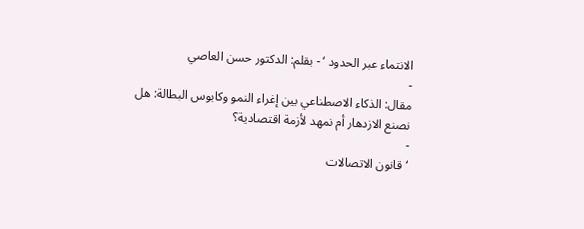الانتماء عبر الحدود ‘ - بقلم: الدكتور حسن العاصي
-
مقال: الذكاء الاصطناعي بين إغراء النمو وكابوس البطالة: هل نصنع الازدهار أم نمهد لأزمة اقتصادية؟
-
‘قانون الاتصالات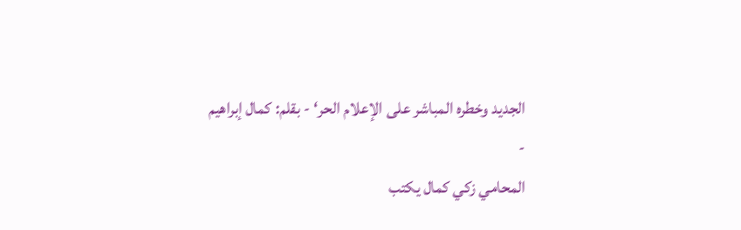الجديد وخطره المباشر على الإعلام الحر‘ - بقلم: كمال إبراهيم
-
المحامي زكي كمال يكتب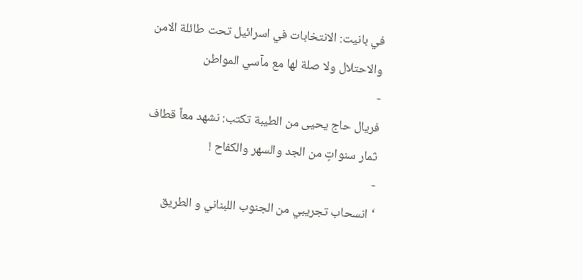في بانيت: الانتخابات في اسرائيل تحت طائلة الامن والاحتلال ولا صلة لها مع مآسي المواطن
-
فريال حاج يحيى من الطيبة تكتب: نشهد معاً قطاف ثمار سنواتٍ من الجد والسهر والكفاح !
-
‘انسحاب تجريبي من الجنوب اللبناني و الطريق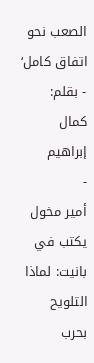الصعب نحو اتفاق كامل‘ - بقلم: كمال إبراهيم
-
أمير مخول يكتب في بانيت: لماذا التلويح بحرب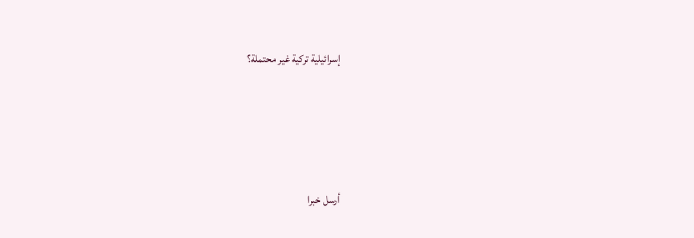إسرائيلية تركية غير محتملة؟





أرسل خبرا